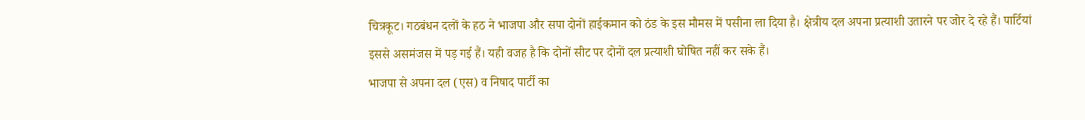चित्रकूट। गठबंधन दलों के हठ ने भाजपा और सपा दोनों हाईकमान को ठंड के इस मौमस में पसीना ला दिया है। क्षेत्रीय दल अपना प्रत्याशी उतारने पर जोर दे रहे हैं। पार्टियां इससे असमंजस में पड़ गई हैं। यही वजह है कि दोनों सीट पर दोनों दल प्रत्याशी घोषित नहीं कर सके हैं।
भाजपा से अपना दल (एस) व निषाद पार्टी का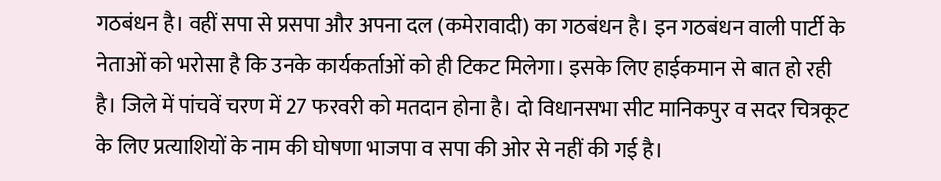गठबंधन है। वहीं सपा से प्रसपा और अपना दल (कमेरावादी) का गठबंधन है। इन गठबंधन वाली पार्टी के नेताओं को भरोसा है कि उनके कार्यकर्ताओं को ही टिकट मिलेगा। इसके लिए हाईकमान से बात हो रही है। जिले में पांचवें चरण में 27 फरवरी को मतदान होना है। दो विधानसभा सीट मानिकपुर व सदर चित्रकूट के लिए प्रत्याशियों के नाम की घोषणा भाजपा व सपा की ओर से नहीं की गई है।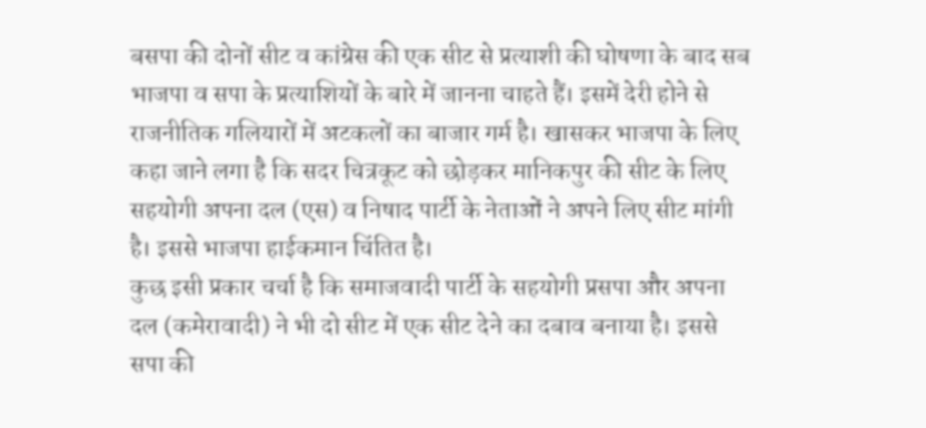बसपा की दोनों सीट व कांग्रेस की एक सीट से प्रत्याशी की घोषणा के बाद सब भाजपा व सपा के प्रत्याशियों के बारे में जानना चाहते हैं। इसमें देरी होने से राजनीतिक गलियारों में अटकलों का बाजार गर्म है। खासकर भाजपा के लिए कहा जाने लगा है कि सदर चित्रकूट को छोड़कर मानिकपुर की सीट के लिए सहयोगी अपना दल (एस) व निषाद पार्टी के नेताओं ने अपने लिए सीट मांगी है। इससे भाजपा हाईकमान चिंतित है।
कुछ इसी प्रकार चर्चा है कि समाजवादी पार्टी के सहयोगी प्रसपा और अपना दल (कमेरावादी) ने भी दो सीट में एक सीट देने का दबाव बनाया है। इससे सपा की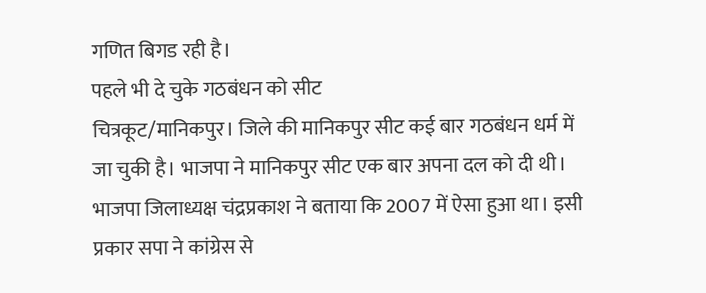गणित बिगड रही है।
पहले भी दे चुके गठबंधन को सीट
चित्रकूट/मानिकपुर। जिले की मानिकपुर सीट कई बार गठबंधन धर्म में जा चुकी है। भाजपा ने मानिकपुर सीट एक बार अपना दल को दी थी। भाजपा जिलाध्यक्ष चंद्रप्रकाश ने बताया कि 2007 में ऐसा हुआ था। इसी प्रकार सपा ने कांग्रेस से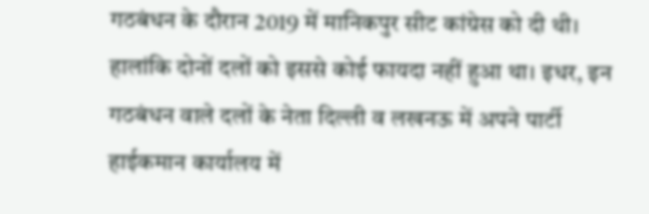गठबंधन के दौरान 2019 में मानिकपुर सीट कांग्रेस को दी थी। हालांकि दोनों दलों को इससे कोई फायदा नहीं हुआ था। इधर, इन गठबंधन वाले दलों के नेता दिल्ली व लखनऊ में अपने पार्टी हाईकमान कार्यालय में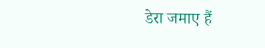डेरा जमाए हैं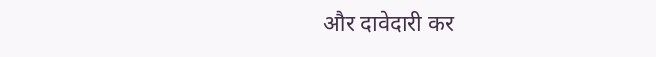और दावेदारी कर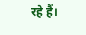रहे हैं।